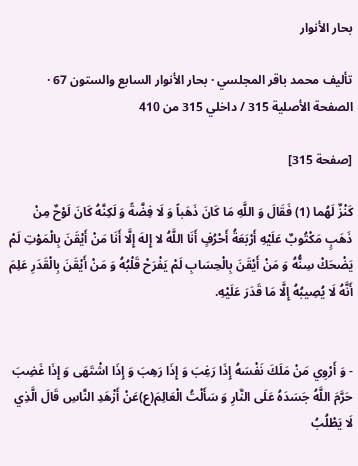بحار الأنوار

تأليف محمد باقر المجلسي · بحار الأنوار السابع والستون 67 · الصفحة الأصلية 315 / داخلي 315 من 410

[صفحة 315]

كَنْزٌ لَهُما (1) فَقَالَ وَ اللَّهِ مَا كَانَ ذَهَباً وَ لَا فِضَّةً وَ لَكِنَّهُ كَانَ لَوْحٌ مِنْ ذَهَبٍ مَكْتُوبٌ عَلَيْهِ أَرْبَعَةُ أَحْرُفٍ أَنَا اللَّهُ لا إِلهَ إِلَّا أَنَا مَنْ أَيْقَنَ بِالْمَوْتِ لَمْ يَضْحَكْ سِنُّهُ وَ مَنْ أَيْقَنَ بِالْحِسَابِ لَمْ يَفْرَحْ قَلْبُهُ وَ مَنْ أَيْقَنَ بِالْقَدَرِ عَلِمَ أَنَّهُ لَا يُصِيبُهُ إِلَّا مَا قَدَرَ عَلَيْهِ.


- وَ أَرْوِي مَنْ مَلَكَ نَفْسَهُ إِذَا رَغِبَ وَ إِذَا رَهِبَ وَ إِذَا اشْتَهَى وَ إِذَا غَضِبَ حَرَّمَ اللَّهُ جَسَدَهُ عَلَى النَّارِ وَ سَأَلْتُ الْعَالِمَ(ع)عَنْ أَزْهَدِ النَّاسِ قَالَ الَّذِي لَا يَطْلُبُ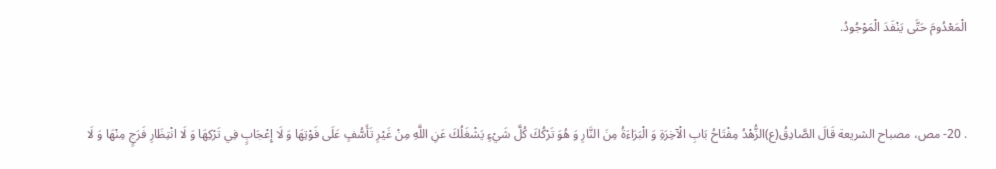الْمَعْدُومَ حَتَّى يَنْفَدَ الْمَوْجُودُ.


. 20- مص، مصباح الشريعة قَالَ الصَّادِقُ(ع)الزُّهْدُ مِفْتَاحُ بَابِ الْآخِرَةِ وَ الْبَرَاءَةُ مِنَ النَّارِ وَ هُوَ تَرْكُكَ كُلَّ شَيْءٍ يَشْغَلُكَ عَنِ اللَّهِ مِنْ غَيْرِ تَأَسُّفٍ عَلَى فَوْتِهَا وَ لَا إِعْجَابٍ فِي تَرْكِهَا وَ لَا انْتِظَارِ فَرَجٍ مِنْهَا وَ لَا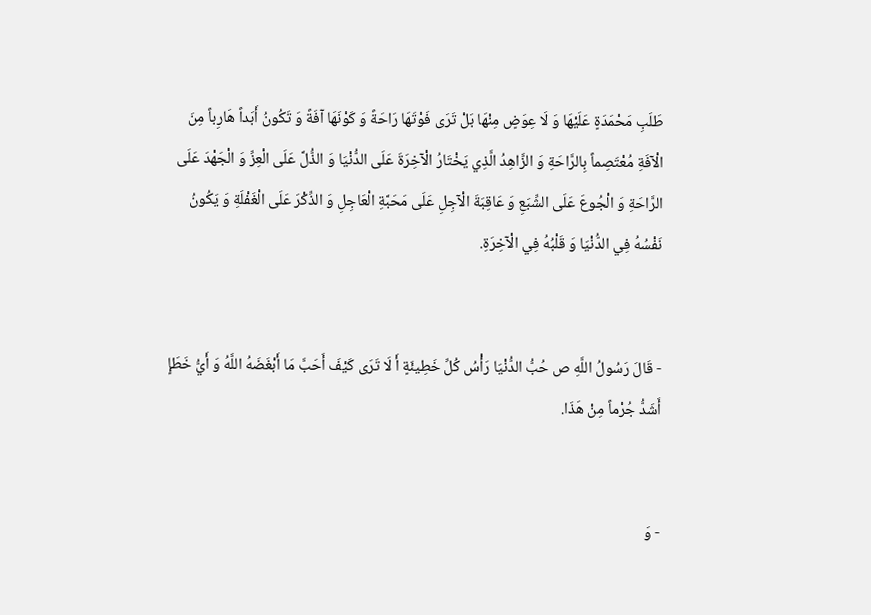طَلَبِ مَحْمَدَةٍ عَلَيْهَا وَ لَا عِوَضٍ مِنْهَا بَلْ تَرَى فَوْتَهَا رَاحَةً وَ كَوْنَهَا آفَةً وَ تَكُونُ أَبَداً هَارِباً مِنَ الْآفَةِ مُعْتَصِماً بِالرَّاحَةِ وَ الزَّاهِدُ الَّذِي يَخْتَارُ الْآخِرَةَ عَلَى الدُّنْيَا وَ الذُّلَّ عَلَى الْعِزِّ وَ الْجَهْدَ عَلَى الرَّاحَةِ وَ الْجُوعَ عَلَى الشِّبَعِ وَ عَاقِبَةَ الْآجِلِ عَلَى مَحَبَّةِ الْعَاجِلِ وَ الذِّكْرَ عَلَى الْغَفْلَةِ وَ يَكُونُ نَفْسُهُ فِي الدُّنْيَا وَ قَلْبُهُ فِي الْآخِرَةِ.


- قَالَ رَسُولُ اللَّهِ ص حُبُّ الدُّنْيَا رَأْسُ كُلِّ خَطِيئَةٍ أَ لَا تَرَى كَيْفَ أَحَبَّ مَا أَبْغَضَهُ اللَّهُ وَ أَيُّ خَطَإٍ أَشَدُّ جُرْماً مِنْ هَذَا.


- وَ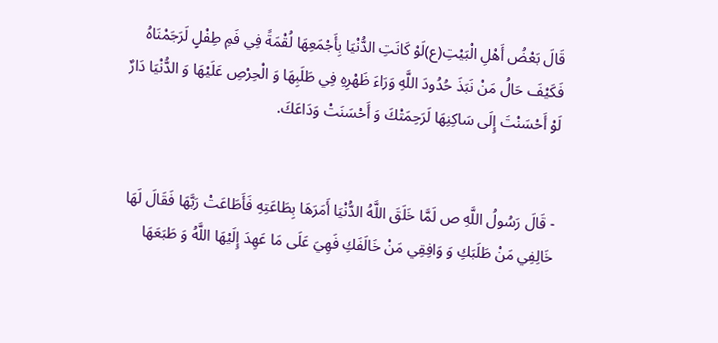قَالَ بَعْضُ أَهْلِ الْبَيْتِ(ع)لَوْ كَانَتِ الدُّنْيَا بِأَجْمَعِهَا لُقْمَةً فِي فَمِ طِفْلٍ لَرَجَمْنَاهُ فَكَيْفَ حَالُ مَنْ نَبَذَ حُدُودَ اللَّهِ وَرَاءَ ظَهْرِهِ فِي طَلَبِهَا وَ الْحِرْصِ عَلَيْهَا وَ الدُّنْيَا دَارٌ لَوْ أَحْسَنْتَ إِلَى سَاكِنِهَا لَرَحِمَتْكَ وَ أَحْسَنَتْ وَدَاعَكَ.


- قَالَ رَسُولُ اللَّهِ ص لَمَّا خَلَقَ اللَّهُ الدُّنْيَا أَمَرَهَا بِطَاعَتِهِ فَأَطَاعَتْ رَبَّهَا فَقَالَ لَهَا خَالِفِي مَنْ طَلَبَكِ وَ وَافِقِي مَنْ خَالَفَكِ فَهِيَ عَلَى مَا عَهِدَ إِلَيْهَا اللَّهُ وَ طَبَعَهَا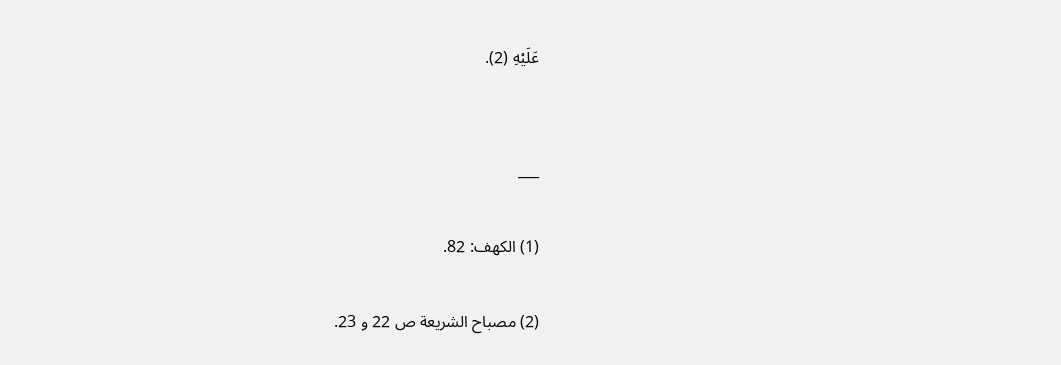عَلَيْهِ (2).


___

(1) الكهف: 82.

(2) مصباح الشريعة ص 22 و 23.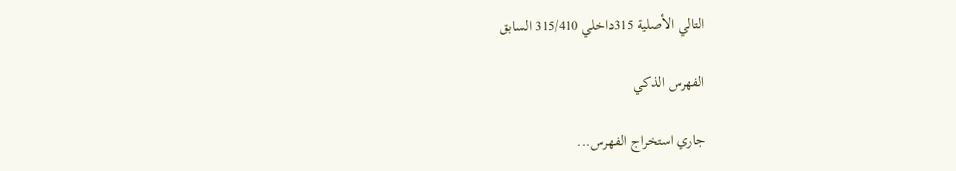التالي الأصلية 315داخلي 315/410 السابق

الفهرس الذكي

جاري استخراج الفهرس...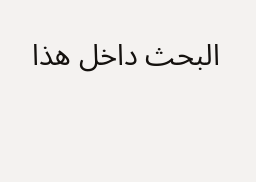البحث داخل هذا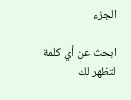الجزء

ابحث عن أي كلمة لتظهر لك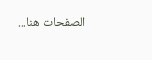الصفحات هنا...